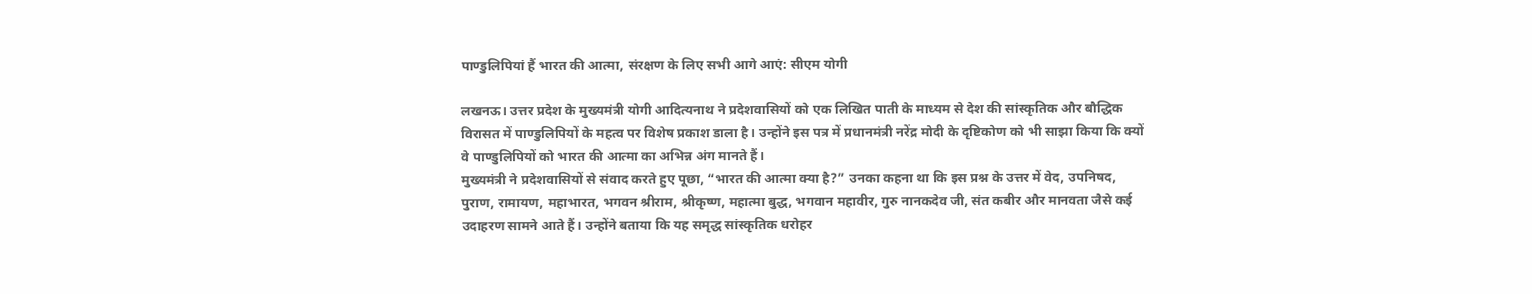पाण्डुलिपियां हैं भारत की आत्मा, संरक्षण के लिए सभी आगे आएं: सीएम योगी

लखनऊ। उत्तर प्रदेश के मुख्यमंत्री योगी आदित्यनाथ ने प्रदेशवासियों को एक लिखित पाती के माध्यम से देश की सांस्कृतिक और बौद्धिक विरासत में पाण्डुलिपियों के महत्व पर विशेष प्रकाश डाला है। उन्होंने इस पत्र में प्रधानमंत्री नरेंद्र मोदी के दृष्टिकोण को भी साझा किया कि क्यों वे पाण्डुलिपियों को भारत की आत्मा का अभिन्न अंग मानते हैं।
मुख्यमंत्री ने प्रदेशवासियों से संवाद करते हुए पूछा, “भारत की आत्मा क्या है?” उनका कहना था कि इस प्रश्न के उत्तर में वेद, उपनिषद, पुराण, रामायण, महाभारत, भगवन श्रीराम, श्रीकृष्ण, महात्मा बुद्ध, भगवान महावीर, गुरु नानकदेव जी, संत कबीर और मानवता जैसे कई उदाहरण सामने आते हैं। उन्होंने बताया कि यह समृद्ध सांस्कृतिक धरोहर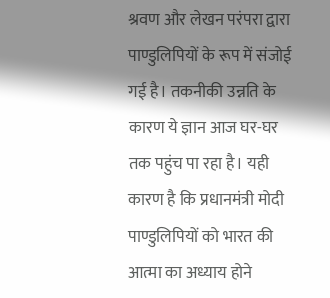श्रवण और लेखन परंपरा द्वारा पाण्डुलिपियों के रूप में संजोई गई है। तकनीकी उन्नति के कारण ये ज्ञान आज घर-घर तक पहुंच पा रहा है। यही कारण है कि प्रधानमंत्री मोदी पाण्डुलिपियों को भारत की आत्मा का अध्याय होने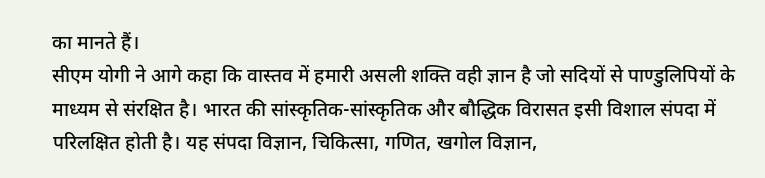का मानते हैं।
सीएम योगी ने आगे कहा कि वास्तव में हमारी असली शक्ति वही ज्ञान है जो सदियों से पाण्डुलिपियों के माध्यम से संरक्षित है। भारत की सांस्कृतिक-सांस्कृतिक और बौद्धिक विरासत इसी विशाल संपदा में परिलक्षित होती है। यह संपदा विज्ञान, चिकित्सा, गणित, खगोल विज्ञान,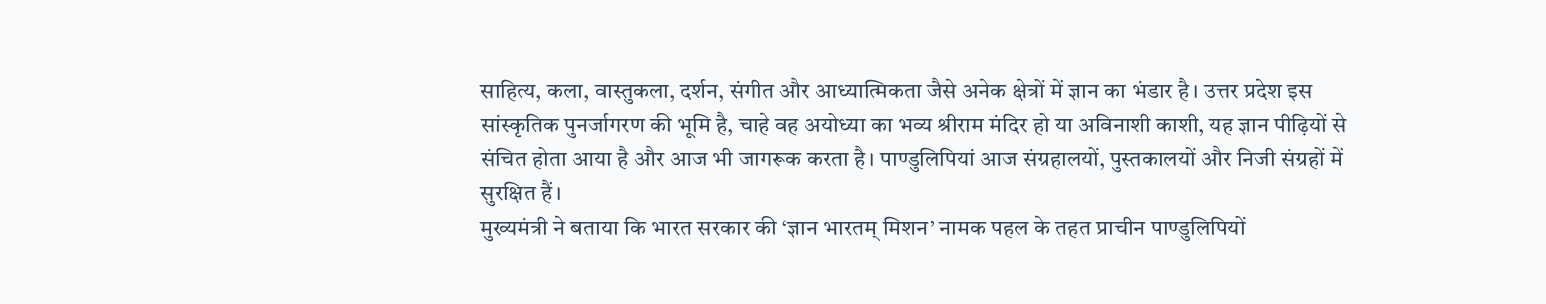साहित्य, कला, वास्तुकला, दर्शन, संगीत और आध्यात्मिकता जैसे अनेक क्षेत्रों में ज्ञान का भंडार है। उत्तर प्रदेश इस सांस्कृतिक पुनर्जागरण की भूमि है, चाहे वह अयोध्या का भव्य श्रीराम मंदिर हो या अविनाशी काशी, यह ज्ञान पीढ़ियों से संचित होता आया है और आज भी जागरूक करता है। पाण्डुलिपियां आज संग्रहालयों, पुस्तकालयों और निजी संग्रहों में सुरक्षित हैं।
मुख्यमंत्री ने बताया कि भारत सरकार की ‘ज्ञान भारतम् मिशन’ नामक पहल के तहत प्राचीन पाण्डुलिपियों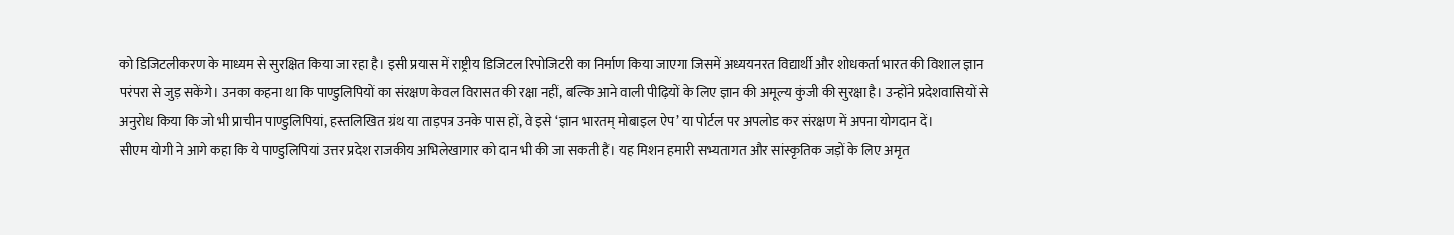को डिजिटलीकरण के माध्यम से सुरक्षित किया जा रहा है। इसी प्रयास में राष्ट्रीय डिजिटल रिपोजिटरी का निर्माण किया जाएगा जिसमें अध्ययनरत विद्यार्थी और शोधकर्ता भारत की विशाल ज्ञान परंपरा से जुड़ सकेंगे। उनका कहना था कि पाण्डुलिपियों का संरक्षण केवल विरासत की रक्षा नहीं, बल्कि आने वाली पीढ़ियों के लिए ज्ञान की अमूल्य कुंजी की सुरक्षा है। उन्होंने प्रदेशवासियों से अनुरोध किया कि जो भी प्राचीन पाण्डुलिपियां, हस्तलिखित ग्रंथ या ताड़पत्र उनके पास हों, वे इसे ‘ज्ञान भारतम् मोबाइल ऐप’ या पोर्टल पर अपलोड कर संरक्षण में अपना योगदान दें।
सीएम योगी ने आगे कहा कि ये पाण्डुलिपियां उत्तर प्रदेश राजकीय अभिलेखागार को दान भी की जा सकती हैं। यह मिशन हमारी सभ्यतागत और सांस्कृतिक जड़ों के लिए अमृत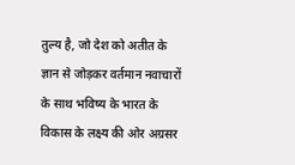तुल्य है, जो देश को अतीत के ज्ञान से जोड़कर वर्तमान नवाचारों के साथ भविष्य के भारत के विकास के लक्ष्य की ओर अग्रसर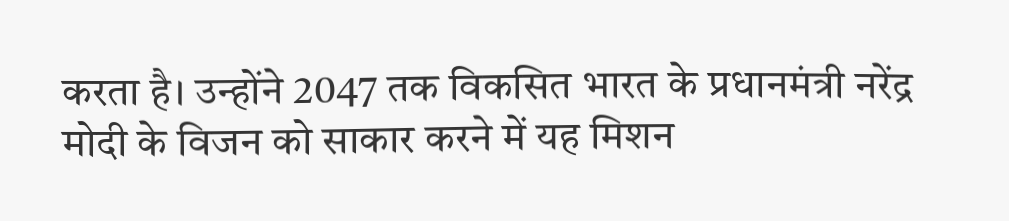करता है। उन्होंने 2047 तक विकसित भारत के प्रधानमंत्री नरेंद्र मोदी के विजन को साकार करने में यह मिशन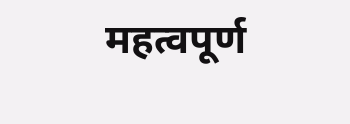महत्वपूर्ण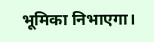भूमिका निभाएगा।